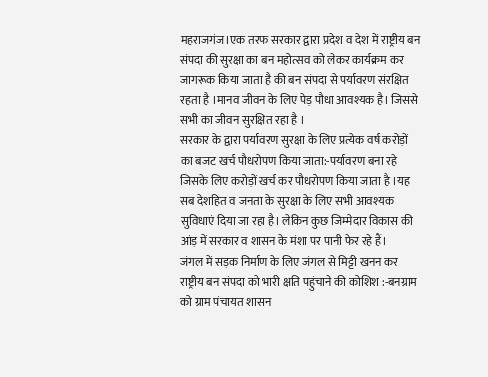महराजगंज।एक तरफ सरकार द्वारा प्रदेश व देश में राष्ट्रीय बन संपदा की सुरक्षा का बन महोत्सव को लेकर कार्यक्रम कर जागरूक किया जाता है की बन संपदा से पर्यावरण संरक्षित रहता है ।मानव जीवन के लिए पेड़ पौधा आवश्यक है। जिससे सभी का जीवन सुरक्षित रहा है ।
सरकार के द्वारा पर्यावरण सुरक्षा के लिए प्रत्येक वर्ष करोड़ों का बजट खर्च पौधरोपण किया जाता:-पर्यावरण बना रहे जिसके लिए करोड़ों खर्च कर पौधरोपण किया जाता है ।यह सब देशहित व जनता के सुरक्षा के लिए सभी आवश्यक सुविधाएं दिया जा रहा है। लेकिन कुछ जिम्मेदार विकास की आंड़ में सरकार व शासन के मंशा पर पानी फेर रहे हैं।
जंगल में सड़क निर्माण के लिए जंगल से मिट्टी खनन कर राष्ट्रीय बन संपदा को भारी क्षति पहुंचाने की कोशिश :-बनग्राम को ग्राम पंचायत शासन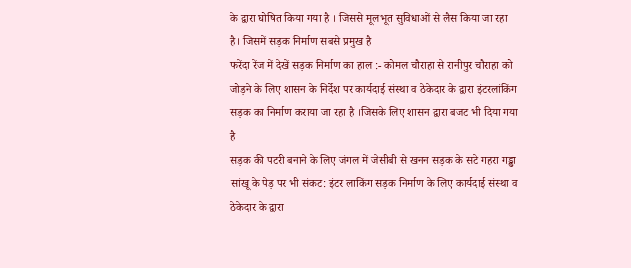के द्वारा घोषित किया गया है । जिससे मूलभूत सुविधाओं से लैस किया जा रहा है। जिसमें सड़क निर्माण सबसे प्रमुख है
फरेंदा रेंज में देखें सड़क निर्माण का हाल :- कोमल चौराहा से रानीपुर चौराहा को जोड़ने के लिए शासन के निर्देश पर कार्यदाई संस्था व ठेकेदार के द्वारा इंटरलांकिंग सड़क का निर्माण कराया जा रहा है ।जिसके लिए शासन द्वारा बजट भी दिया गया है
सड़क की पटरी बनाने के लिए जंगल में जेसीबी से खनन सड़क के सटे गहरा गड्ढा सांखू के पेड़ पर भी संकट: इंटर लाकिंग सड़क निर्माण के लिए कार्यदाई संस्था व ठेकेदार के द्वारा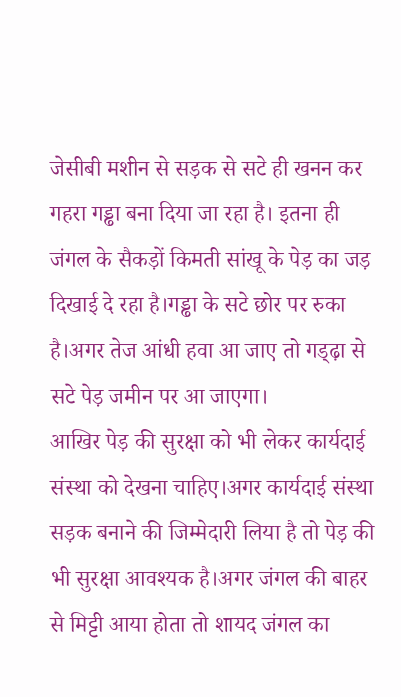जेसीबी मशीन से सड़क से सटे ही खनन कर गहरा गड्ढा बना दिया जा रहा है। इतना ही जंगल के सैकड़ों किमती सांखू के पेड़ का जड़ दिखाई दे रहा है।गड्ढा के सटे छोर पर रुका है।अगर तेज आंधी हवा आ जाए तो गड्ढ़ा से सटे पेड़ जमीन पर आ जाएगा।
आखिर पेड़ की सुरक्षा को भी लेकर कार्यदाई संस्था को देखना चाहिए।अगर कार्यदाई संस्था सड़क बनाने की जिम्मेदारी लिया है तो पेड़ की भी सुरक्षा आवश्यक है।अगर जंगल की बाहर से मिट्टी आया होता तो शायद जंगल का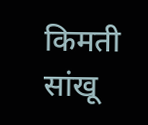किमती सांखू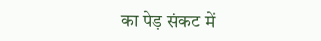का पेड़ संकट में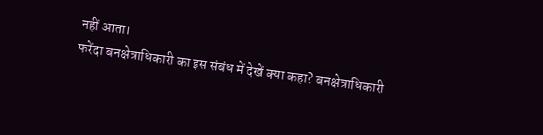नहीं आता।
फरेंदा बनक्षेत्राधिकारी का इस संबंध में देखें क्या कहा? बनक्षेत्राधिकारी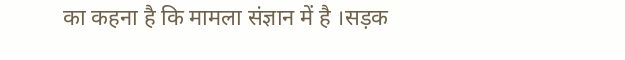का कहना है कि मामला संज्ञान में है ।सड़क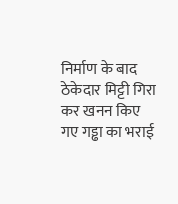निर्माण के बाद ठेकेदार मिट्टी गिरा कर खनन किए गए गड्ढा का भराई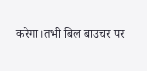करेगा।तभी बिल बाउचर पर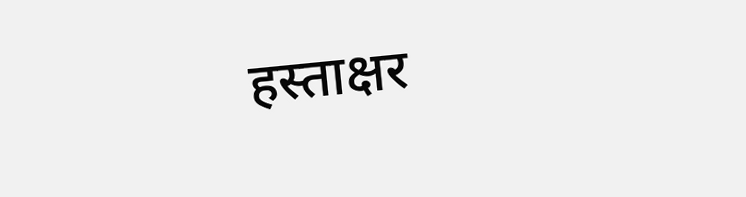हस्ताक्षर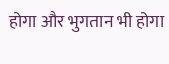होगा और भुगतान भी होगा